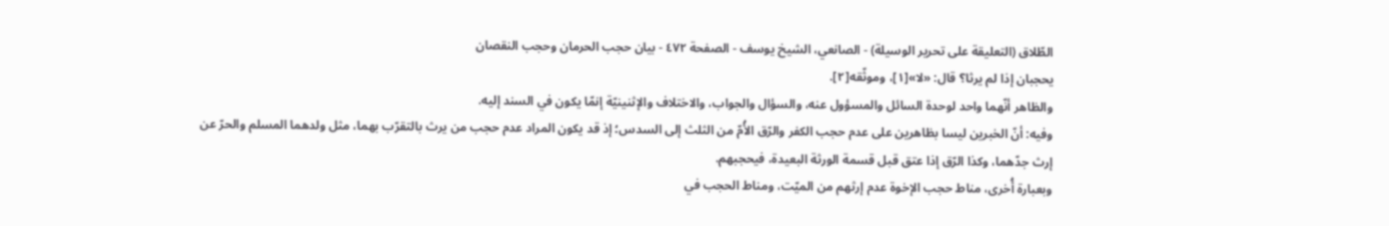الطّلاق (التعليقة على تحرير الوسيلة) - الصانعي، الشيخ يوسف - الصفحة ٤٧٢ - بيان حجب الحرمان وحجب النقصان
يحجبان إذا لم يرثا؟ قال: «لا»[١]، وموثّقه[٢].
والظاهر أنّهما واحد لوحدة السائل والمسؤول عنه، والسؤال والجواب، والاختلاف والإثنينيّة إنمّا يكون في السند إليه.
وفيه: أنّ الخبرين ليسا بظاهرين على عدم حجب الكفر والرّق الأُمّ من الثلث إلى السدس؛ إذ قد يكون المراد عدم حجب من يرث بالتقرّب بهما، مثل ولدهما المسلم والحرّ عن إرث جدّهما، وكذا الرّق إذا عتق قبل قسمة الورثة البعيدة، فيحجبهم.
وبعبارة أُخرى، مناط حجب الإخوة عدم إرثهم من الميّت، ومناط الحجب في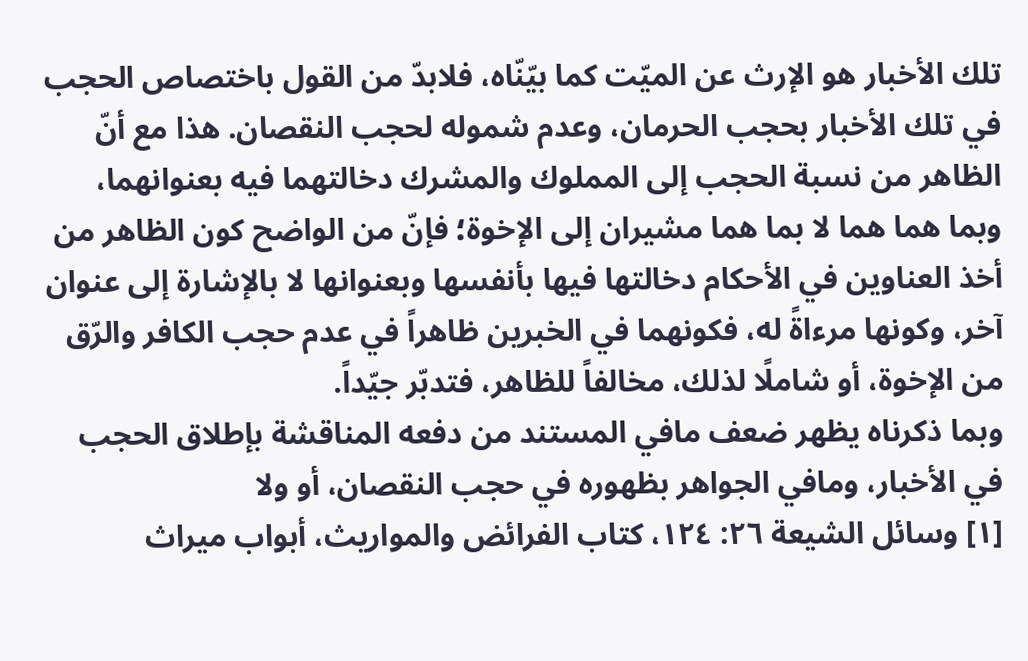تلك الأخبار هو الإرث عن الميّت كما بيّنّاه، فلابدّ من القول باختصاص الحجب في تلك الأخبار بحجب الحرمان، وعدم شموله لحجب النقصان. هذا مع أنّ الظاهر من نسبة الحجب إلى المملوك والمشرك دخالتهما فيه بعنوانهما، وبما هما هما لا بما هما مشيران إلى الإخوة؛ فإنّ من الواضح كون الظاهر من أخذ العناوين في الأحكام دخالتها فيها بأنفسها وبعنوانها لا بالإشارة إلى عنوان آخر، وكونها مرءاةً له، فكونهما في الخبرين ظاهراً في عدم حجب الكافر والرّق من الإخوة، أو شاملًا لذلك، مخالفاً للظاهر، فتدبّر جيّداً.
وبما ذكرناه يظهر ضعف مافي المستند من دفعه المناقشة بإطلاق الحجب في الأخبار، ومافي الجواهر بظهوره في حجب النقصان، أو ولا
[١] وسائل الشيعة ٢٦: ١٢٤، كتاب الفرائض والمواريث، أبواب ميراث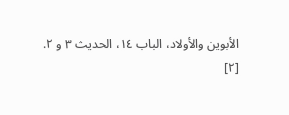الأبوين والأولاد، الباب ١٤، الحديث ٣ و ٢.
[٢]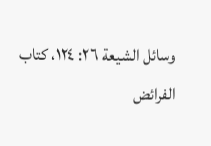وسائل الشيعة ٢٦: ١٢٤، كتاب الفرائض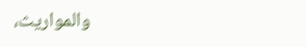والمواريث،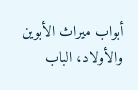أبواب ميراث الأبوين والأولاد، الباب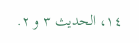١٤، الحديث ٣ و ٢.